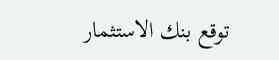توقع بنك الاستثمار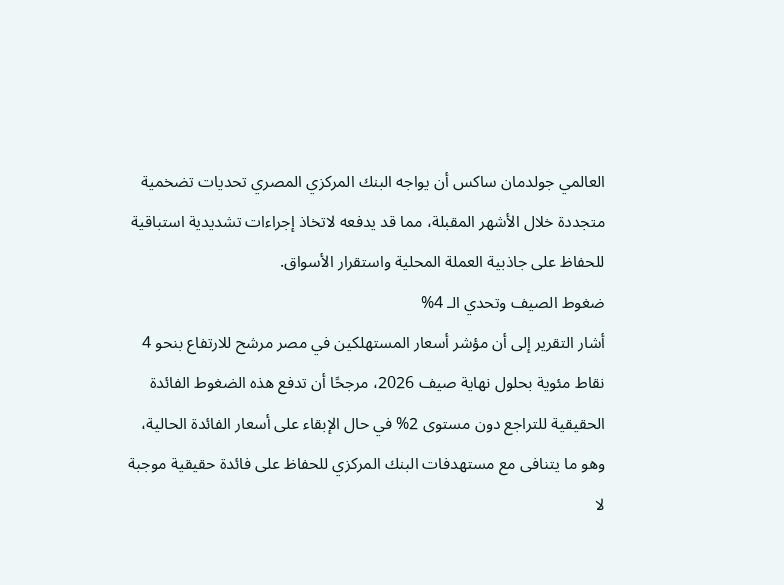العالمي جولدمان ساكس أن يواجه البنك المركزي المصري تحديات تضخمية متجددة خلال الأشهر المقبلة، مما قد يدفعه لاتخاذ إجراءات تشديدية استباقية للحفاظ على جاذبية العملة المحلية واستقرار الأسواق.
ضغوط الصيف وتحدي الـ 4%
أشار التقرير إلى أن مؤشر أسعار المستهلكين في مصر مرشح للارتفاع بنحو 4 نقاط مئوية بحلول نهاية صيف 2026، مرجحًا أن تدفع هذه الضغوط الفائدة الحقيقية للتراجع دون مستوى 2% في حال الإبقاء على أسعار الفائدة الحالية، وهو ما يتنافى مع مستهدفات البنك المركزي للحفاظ على فائدة حقيقية موجبة لا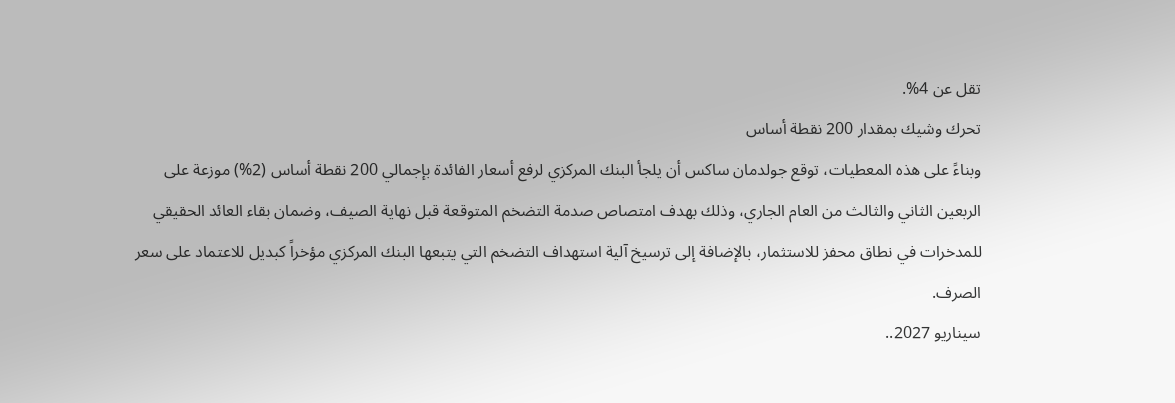تقل عن 4%.
تحرك وشيك بمقدار 200 نقطة أساس
وبناءً على هذه المعطيات، توقع جولدمان ساكس أن يلجأ البنك المركزي لرفع أسعار الفائدة بإجمالي 200 نقطة أساس (2%) موزعة على الربعين الثاني والثالث من العام الجاري، وذلك بهدف امتصاص صدمة التضخم المتوقعة قبل نهاية الصيف، وضمان بقاء العائد الحقيقي للمدخرات في نطاق محفز للاستثمار، بالإضافة إلى ترسيخ آلية استهداف التضخم التي يتبعها البنك المركزي مؤخراً كبديل للاعتماد على سعر الصرف.
سيناريو 2027..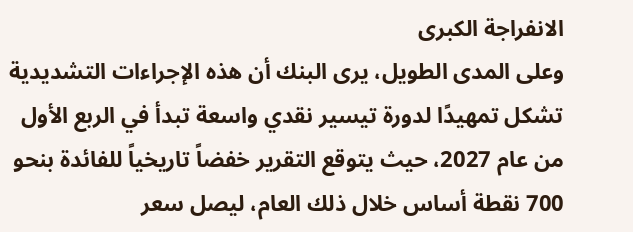الانفراجة الكبرى
وعلى المدى الطويل، يرى البنك أن هذه الإجراءات التشديدية تشكل تمهيدًا لدورة تيسير نقدي واسعة تبدأ في الربع الأول من عام 2027، حيث يتوقع التقرير خفضاً تاريخياً للفائدة بنحو 700 نقطة أساس خلال ذلك العام، ليصل سعر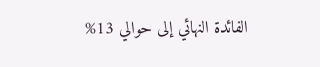الفائدة النهائي إلى حوالي 13%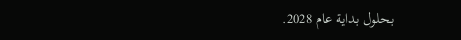بحلول بداية عام 2028.